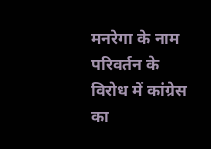मनरेगा के नाम परिवर्तन के विरोध में कांग्रेस का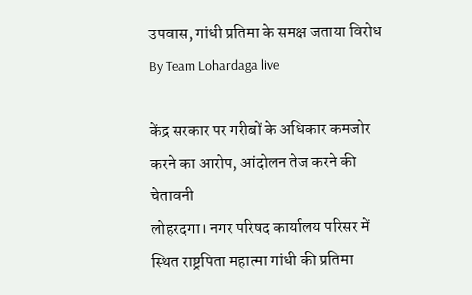उपवास, गांधी प्रतिमा के समक्ष जताया विरोध
By Team Lohardaga live

केंद्र सरकार पर गरीबों के अधिकार कमजोर करने का आरोप, आंदोलन तेज करने की चेतावनी
लोहरदगा। नगर परिषद कार्यालय परिसर में स्थित राष्ट्रपिता महात्मा गांधी की प्रतिमा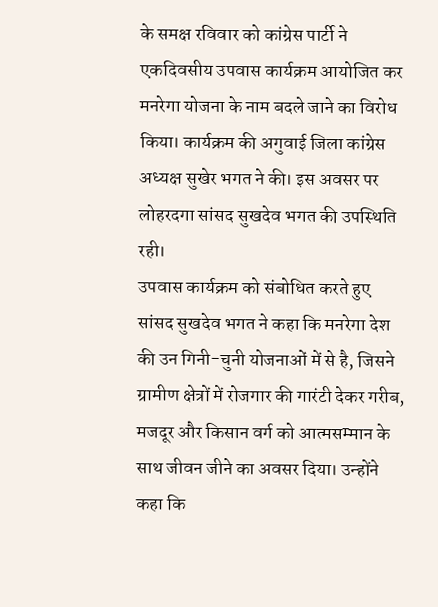के समक्ष रविवार को कांग्रेस पार्टी ने एकदिवसीय उपवास कार्यक्रम आयोजित कर मनरेगा योजना के नाम बदले जाने का विरोध किया। कार्यक्रम की अगुवाई जिला कांग्रेस अध्यक्ष सुखेर भगत ने की। इस अवसर पर लोहरदगा सांसद सुखदेव भगत की उपस्थिति रही।
उपवास कार्यक्रम को संबोधित करते हुए सांसद सुखदेव भगत ने कहा कि मनरेगा देश की उन गिनी-चुनी योजनाओं में से है, जिसने ग्रामीण क्षेत्रों में रोजगार की गारंटी देकर गरीब, मजदूर और किसान वर्ग को आत्मसम्मान के साथ जीवन जीने का अवसर दिया। उन्होंने कहा कि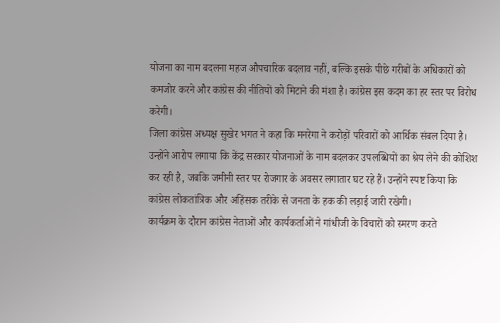योजना का नाम बदलना महज औपचारिक बदलाव नहीं, बल्कि इसके पीछे गरीबों के अधिकारों को कमजोर करने और कांग्रेस की नीतियों को मिटाने की मंशा है। कांग्रेस इस कदम का हर स्तर पर विरोध करेगी।
जिला कांग्रेस अध्यक्ष सुखेर भगत ने कहा कि मनरेगा ने करोड़ों परिवारों को आर्थिक संबल दिया है। उन्होंने आरोप लगाया कि केंद्र सरकार योजनाओं के नाम बदलकर उपलब्धियों का श्रेय लेने की कोशिश कर रही है, जबकि जमीनी स्तर पर रोजगार के अवसर लगातार घट रहे हैं। उन्होंने स्पष्ट किया कि कांग्रेस लोकतांत्रिक और अहिंसक तरीके से जनता के हक की लड़ाई जारी रखेगी।
कार्यक्रम के दौरान कांग्रेस नेताओं और कार्यकर्ताओं ने गांधीजी के विचारों को स्मरण करते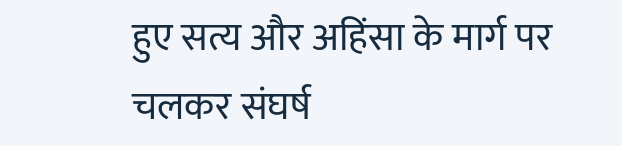हुए सत्य और अहिंसा के मार्ग पर चलकर संघर्ष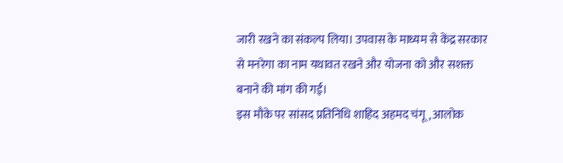जारी रखने का संकल्प लिया। उपवास के माध्यम से केंद्र सरकार से मनरेगा का नाम यथावत रखने और योजना को और सशक्त बनाने की मांग की गई।
इस मौके पर सांसद प्रतिनिधि शाहिद अहमद चंगू, आलोक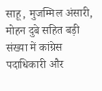साहू, मुजम्मिल अंसारी, मोहन दुबे सहित बड़ी संख्या में कांग्रेस पदाधिकारी और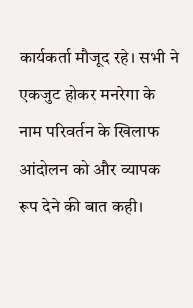कार्यकर्ता मौजूद रहे। सभी ने एकजुट होकर मनरेगा के नाम परिवर्तन के खिलाफ आंदोलन को और व्यापक रूप देने की बात कही।